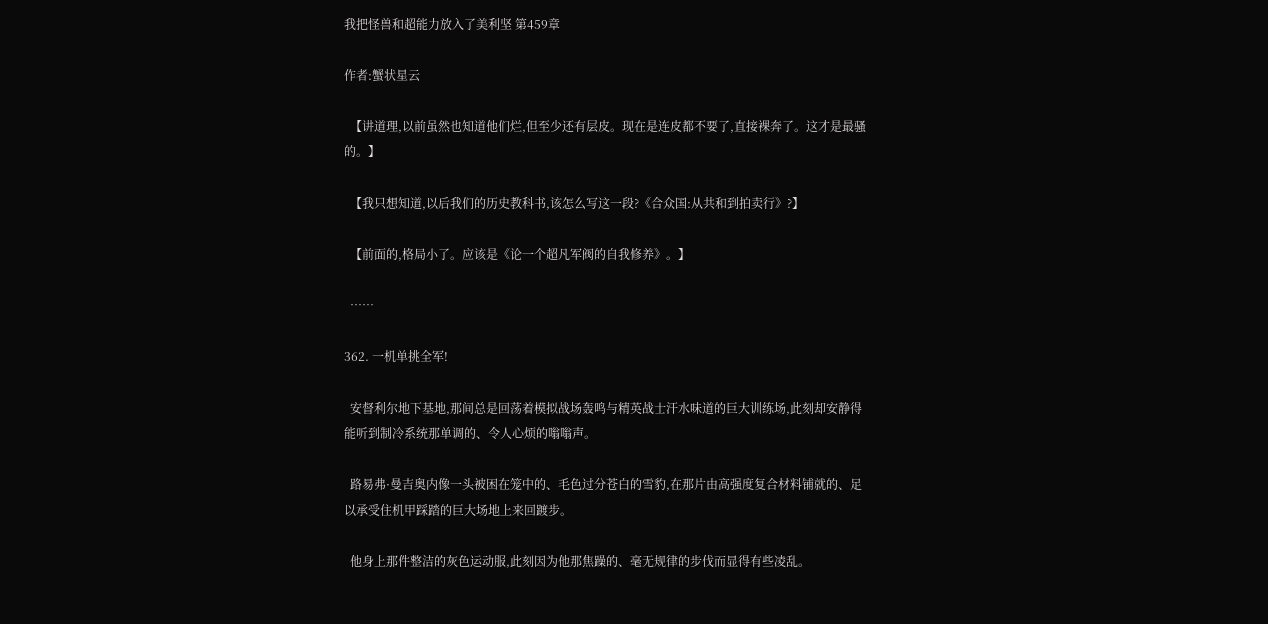我把怪兽和超能力放入了美利坚 第459章

作者:蟹状星云

  【讲道理,以前虽然也知道他们烂,但至少还有层皮。现在是连皮都不要了,直接裸奔了。这才是最骚的。】

  【我只想知道,以后我们的历史教科书,该怎么写这一段?《合众国:从共和到拍卖行》?】

  【前面的,格局小了。应该是《论一个超凡军阀的自我修养》。】

  ……

362. 一机单挑全军!

  安督利尔地下基地,那间总是回荡着模拟战场轰鸣与精英战士汗水味道的巨大训练场,此刻却安静得能听到制冷系统那单调的、令人心烦的嗡嗡声。

  路易弗·曼吉奥内像一头被困在笼中的、毛色过分苍白的雪豹,在那片由高强度复合材料铺就的、足以承受住机甲踩踏的巨大场地上来回踱步。

  他身上那件整洁的灰色运动服,此刻因为他那焦躁的、毫无规律的步伐而显得有些凌乱。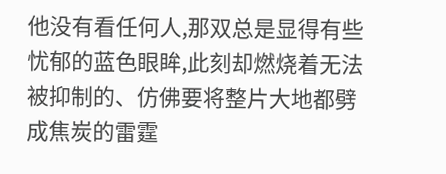他没有看任何人,那双总是显得有些忧郁的蓝色眼眸,此刻却燃烧着无法被抑制的、仿佛要将整片大地都劈成焦炭的雷霆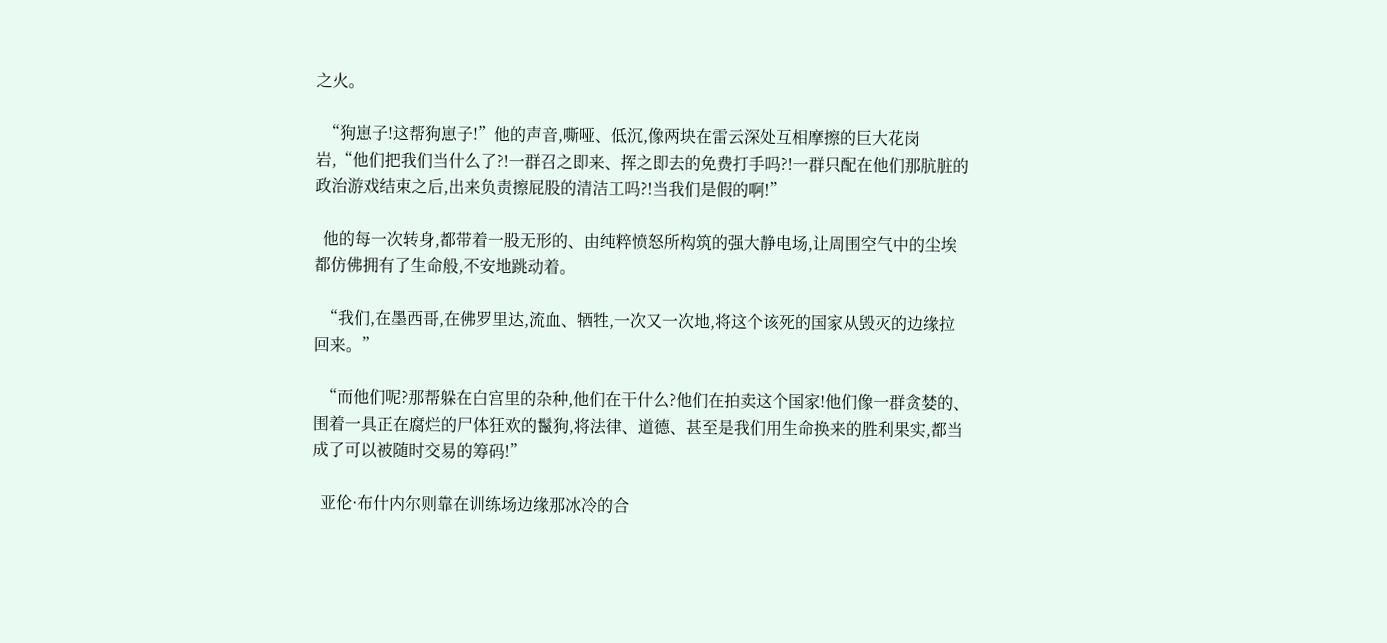之火。

  “狗崽子!这帮狗崽子!”他的声音,嘶哑、低沉,像两块在雷云深处互相摩擦的巨大花岗岩,“他们把我们当什么了?!一群召之即来、挥之即去的免费打手吗?!一群只配在他们那肮脏的政治游戏结束之后,出来负责擦屁股的清洁工吗?!当我们是假的啊!”

  他的每一次转身,都带着一股无形的、由纯粹愤怒所构筑的强大静电场,让周围空气中的尘埃都仿佛拥有了生命般,不安地跳动着。

  “我们,在墨西哥,在佛罗里达,流血、牺牲,一次又一次地,将这个该死的国家从毁灭的边缘拉回来。”

  “而他们呢?那帮躲在白宫里的杂种,他们在干什么?他们在拍卖这个国家!他们像一群贪婪的、围着一具正在腐烂的尸体狂欢的鬣狗,将法律、道德、甚至是我们用生命换来的胜利果实,都当成了可以被随时交易的筹码!”

  亚伦·布什内尔则靠在训练场边缘那冰冷的合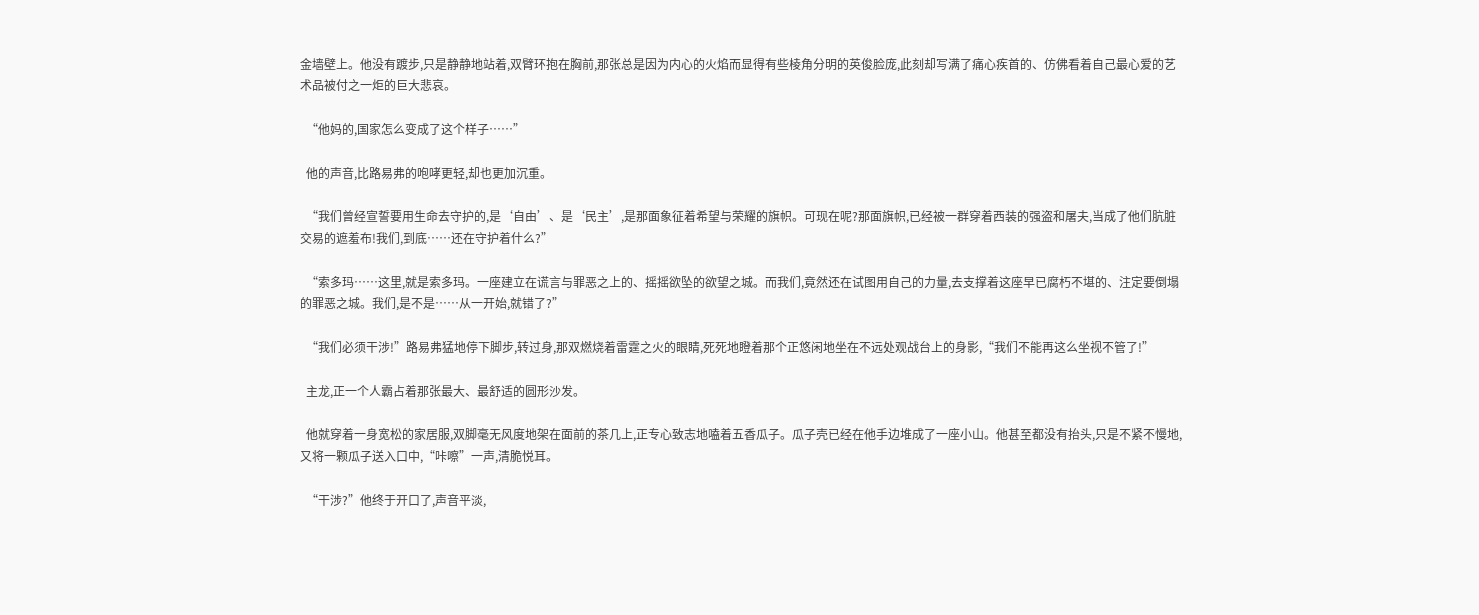金墙壁上。他没有踱步,只是静静地站着,双臂环抱在胸前,那张总是因为内心的火焰而显得有些棱角分明的英俊脸庞,此刻却写满了痛心疾首的、仿佛看着自己最心爱的艺术品被付之一炬的巨大悲哀。

  “他妈的,国家怎么变成了这个样子……”

  他的声音,比路易弗的咆哮更轻,却也更加沉重。

  “我们曾经宣誓要用生命去守护的,是‘自由’、是‘民主’,是那面象征着希望与荣耀的旗帜。可现在呢?那面旗帜,已经被一群穿着西装的强盗和屠夫,当成了他们肮脏交易的遮羞布!我们,到底……还在守护着什么?”

  “索多玛……这里,就是索多玛。一座建立在谎言与罪恶之上的、摇摇欲坠的欲望之城。而我们,竟然还在试图用自己的力量,去支撑着这座早已腐朽不堪的、注定要倒塌的罪恶之城。我们,是不是……从一开始,就错了?”

  “我们必须干涉!”路易弗猛地停下脚步,转过身,那双燃烧着雷霆之火的眼睛,死死地瞪着那个正悠闲地坐在不远处观战台上的身影,“我们不能再这么坐视不管了!”

  主龙,正一个人霸占着那张最大、最舒适的圆形沙发。

  他就穿着一身宽松的家居服,双脚毫无风度地架在面前的茶几上,正专心致志地嗑着五香瓜子。瓜子壳已经在他手边堆成了一座小山。他甚至都没有抬头,只是不紧不慢地,又将一颗瓜子送入口中,“咔嚓”一声,清脆悦耳。

  “干涉?”他终于开口了,声音平淡,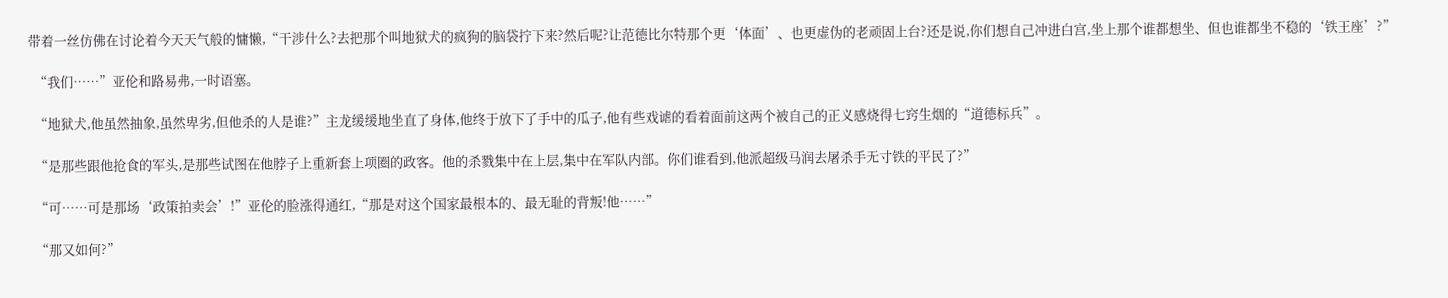带着一丝仿佛在讨论着今天天气般的慵懒,“干涉什么?去把那个叫地狱犬的疯狗的脑袋拧下来?然后呢?让范德比尔特那个更‘体面’、也更虚伪的老顽固上台?还是说,你们想自己冲进白宫,坐上那个谁都想坐、但也谁都坐不稳的‘铁王座’?”

  “我们……”亚伦和路易弗,一时语塞。

  “地狱犬,他虽然抽象,虽然卑劣,但他杀的人是谁?”主龙缓缓地坐直了身体,他终于放下了手中的瓜子,他有些戏谑的看着面前这两个被自己的正义感烧得七窍生烟的“道德标兵”。

  “是那些跟他抢食的军头,是那些试图在他脖子上重新套上项圈的政客。他的杀戮集中在上层,集中在军队内部。你们谁看到,他派超级马润去屠杀手无寸铁的平民了?”

  “可……可是那场‘政策拍卖会’!”亚伦的脸涨得通红,“那是对这个国家最根本的、最无耻的背叛!他……”

  “那又如何?”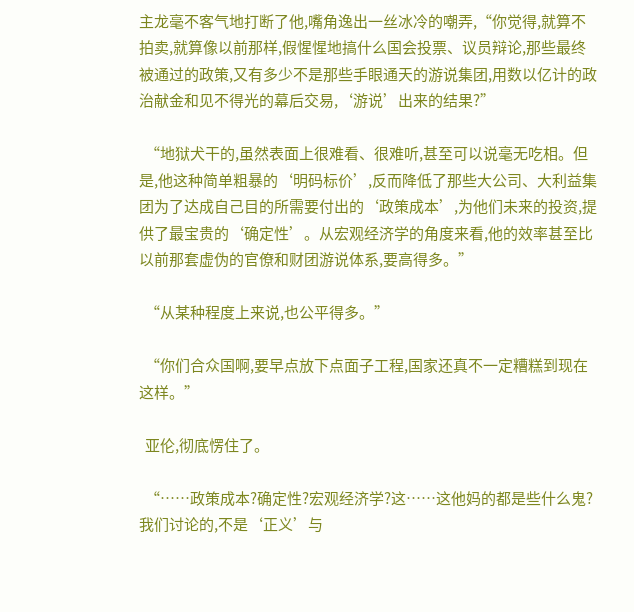主龙毫不客气地打断了他,嘴角逸出一丝冰冷的嘲弄,“你觉得,就算不拍卖,就算像以前那样,假惺惺地搞什么国会投票、议员辩论,那些最终被通过的政策,又有多少不是那些手眼通天的游说集团,用数以亿计的政治献金和见不得光的幕后交易,‘游说’出来的结果?”

  “地狱犬干的,虽然表面上很难看、很难听,甚至可以说毫无吃相。但是,他这种简单粗暴的‘明码标价’,反而降低了那些大公司、大利益集团为了达成自己目的所需要付出的‘政策成本’,为他们未来的投资,提供了最宝贵的‘确定性’。从宏观经济学的角度来看,他的效率甚至比以前那套虚伪的官僚和财团游说体系,要高得多。”

  “从某种程度上来说,也公平得多。”

  “你们合众国啊,要早点放下点面子工程,国家还真不一定糟糕到现在这样。”

  亚伦,彻底愣住了。

  “……政策成本?确定性?宏观经济学?这……这他妈的都是些什么鬼?我们讨论的,不是‘正义’与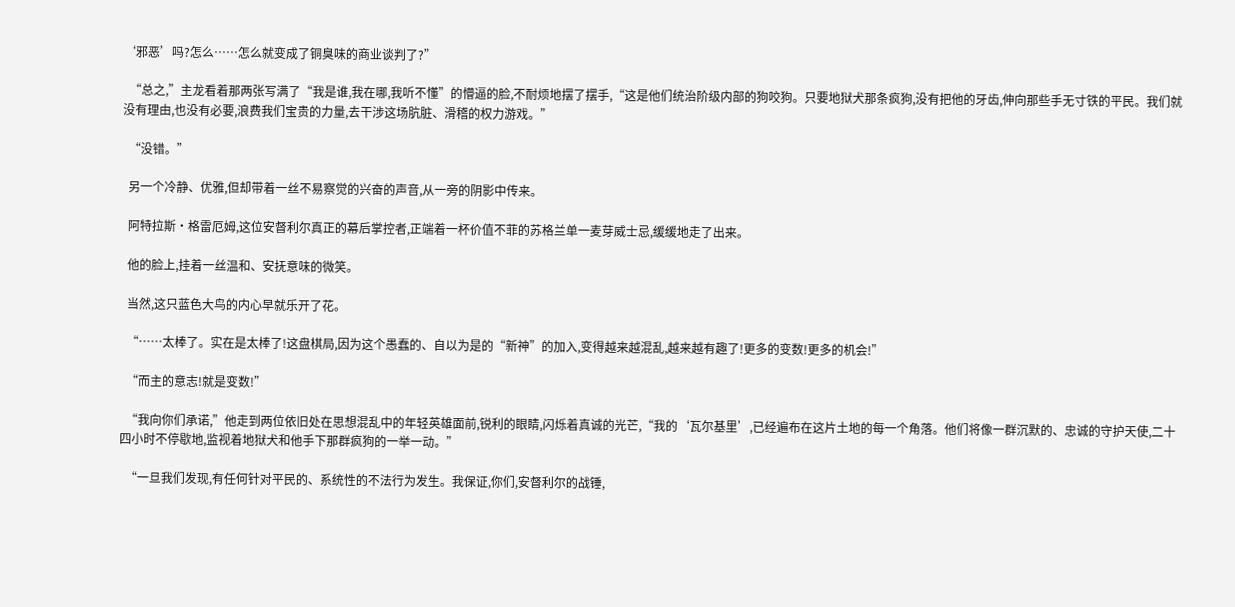‘邪恶’吗?怎么……怎么就变成了铜臭味的商业谈判了?”

  “总之,”主龙看着那两张写满了“我是谁,我在哪,我听不懂”的懵逼的脸,不耐烦地摆了摆手,“这是他们统治阶级内部的狗咬狗。只要地狱犬那条疯狗,没有把他的牙齿,伸向那些手无寸铁的平民。我们就没有理由,也没有必要,浪费我们宝贵的力量,去干涉这场肮脏、滑稽的权力游戏。”

  “没错。”

  另一个冷静、优雅,但却带着一丝不易察觉的兴奋的声音,从一旁的阴影中传来。

  阿特拉斯·格雷厄姆,这位安督利尔真正的幕后掌控者,正端着一杯价值不菲的苏格兰单一麦芽威士忌,缓缓地走了出来。

  他的脸上,挂着一丝温和、安抚意味的微笑。

  当然,这只蓝色大鸟的内心早就乐开了花。

  “……太棒了。实在是太棒了!这盘棋局,因为这个愚蠢的、自以为是的“新神”的加入,变得越来越混乱,越来越有趣了!更多的变数!更多的机会!”

  “而主的意志!就是变数!”

  “我向你们承诺,”他走到两位依旧处在思想混乱中的年轻英雄面前,锐利的眼睛,闪烁着真诚的光芒,“我的‘瓦尔基里’,已经遍布在这片土地的每一个角落。他们将像一群沉默的、忠诚的守护天使,二十四小时不停歇地,监视着地狱犬和他手下那群疯狗的一举一动。”

  “一旦我们发现,有任何针对平民的、系统性的不法行为发生。我保证,你们,安督利尔的战锤,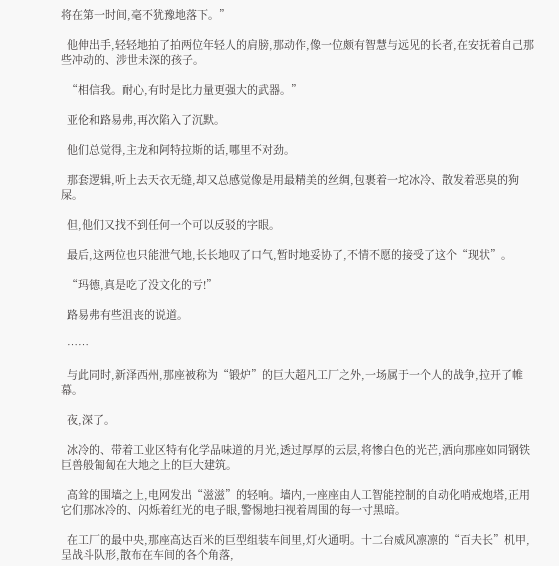将在第一时间,毫不犹豫地落下。”

  他伸出手,轻轻地拍了拍两位年轻人的肩膀,那动作,像一位颇有智慧与远见的长者,在安抚着自己那些冲动的、涉世未深的孩子。

  “相信我。耐心,有时是比力量更强大的武器。”

  亚伦和路易弗,再次陷入了沉默。

  他们总觉得,主龙和阿特拉斯的话,哪里不对劲。

  那套逻辑,听上去天衣无缝,却又总感觉像是用最精美的丝绸,包裹着一坨冰冷、散发着恶臭的狗屎。

  但,他们又找不到任何一个可以反驳的字眼。

  最后,这两位也只能泄气地,长长地叹了口气,暂时地妥协了,不情不愿的接受了这个“现状”。

  “玛德,真是吃了没文化的亏!”

  路易弗有些沮丧的说道。

  ……

  与此同时,新泽西州,那座被称为“锻炉”的巨大超凡工厂之外,一场属于一个人的战争,拉开了帷幕。

  夜,深了。

  冰冷的、带着工业区特有化学品味道的月光,透过厚厚的云层,将惨白色的光芒,洒向那座如同钢铁巨兽般匍匐在大地之上的巨大建筑。

  高耸的围墙之上,电网发出“滋滋”的轻响。墙内,一座座由人工智能控制的自动化哨戒炮塔,正用它们那冰冷的、闪烁着红光的电子眼,警惕地扫视着周围的每一寸黑暗。

  在工厂的最中央,那座高达百米的巨型组装车间里,灯火通明。十二台威风凛凛的“百夫长”机甲,呈战斗队形,散布在车间的各个角落,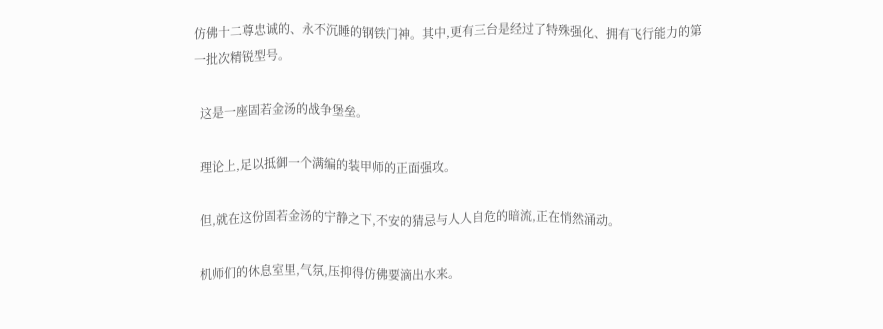仿佛十二尊忠诚的、永不沉睡的钢铁门神。其中,更有三台是经过了特殊强化、拥有飞行能力的第一批次精锐型号。

  这是一座固若金汤的战争堡垒。

  理论上,足以抵御一个满编的装甲师的正面强攻。

  但,就在这份固若金汤的宁静之下,不安的猜忌与人人自危的暗流,正在悄然涌动。

  机师们的休息室里,气氛,压抑得仿佛要滴出水来。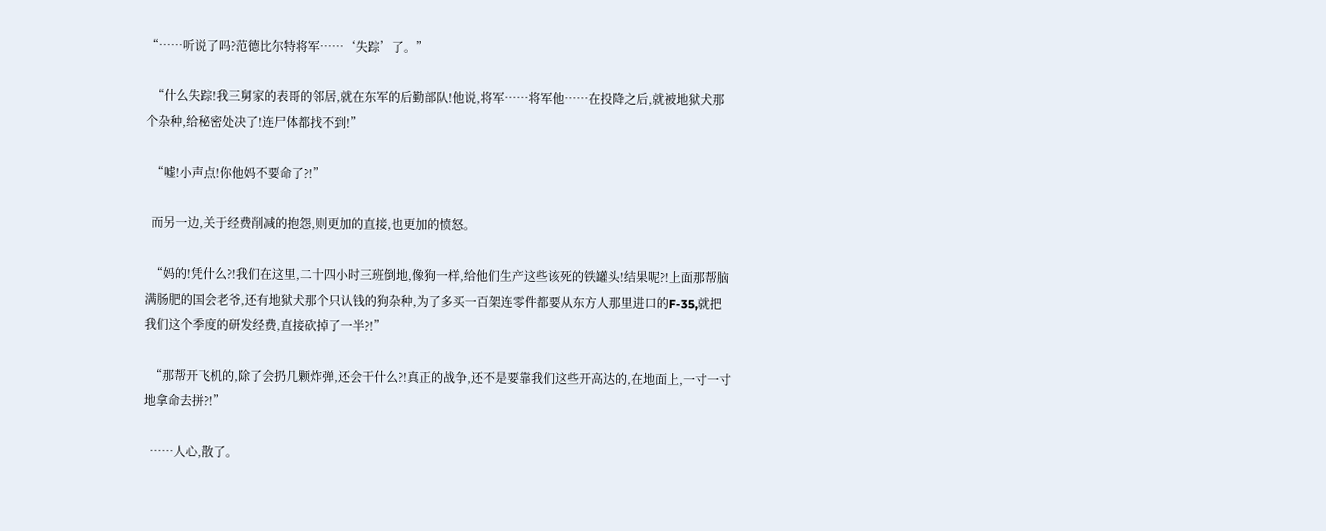“……听说了吗?范德比尔特将军……‘失踪’了。”

  “什么失踪!我三舅家的表哥的邻居,就在东军的后勤部队!他说,将军……将军他……在投降之后,就被地狱犬那个杂种,给秘密处决了!连尸体都找不到!”

  “嘘!小声点!你他妈不要命了?!”

  而另一边,关于经费削减的抱怨,则更加的直接,也更加的愤怒。

  “妈的!凭什么?!我们在这里,二十四小时三班倒地,像狗一样,给他们生产这些该死的铁罐头!结果呢?!上面那帮脑满肠肥的国会老爷,还有地狱犬那个只认钱的狗杂种,为了多买一百架连零件都要从东方人那里进口的F-35,就把我们这个季度的研发经费,直接砍掉了一半?!”

  “那帮开飞机的,除了会扔几颗炸弹,还会干什么?!真正的战争,还不是要靠我们这些开高达的,在地面上,一寸一寸地拿命去拼?!”

  ……人心,散了。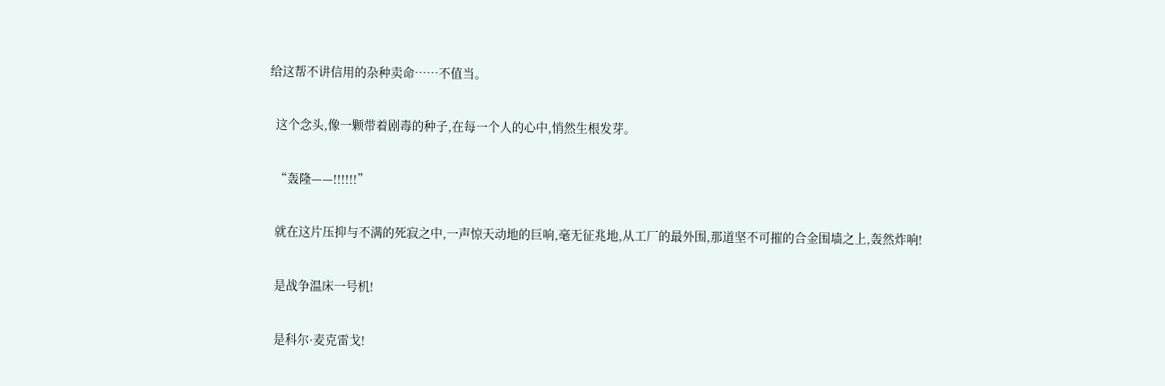给这帮不讲信用的杂种卖命……不值当。

  这个念头,像一颗带着剧毒的种子,在每一个人的心中,悄然生根发芽。

  “轰隆——!!!!!!”

  就在这片压抑与不满的死寂之中,一声惊天动地的巨响,毫无征兆地,从工厂的最外围,那道坚不可摧的合金围墙之上,轰然炸响!

  是战争温床一号机!

  是科尔·麦克雷戈!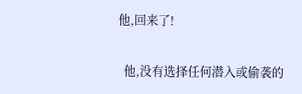他,回来了!

  他,没有选择任何潜入或偷袭的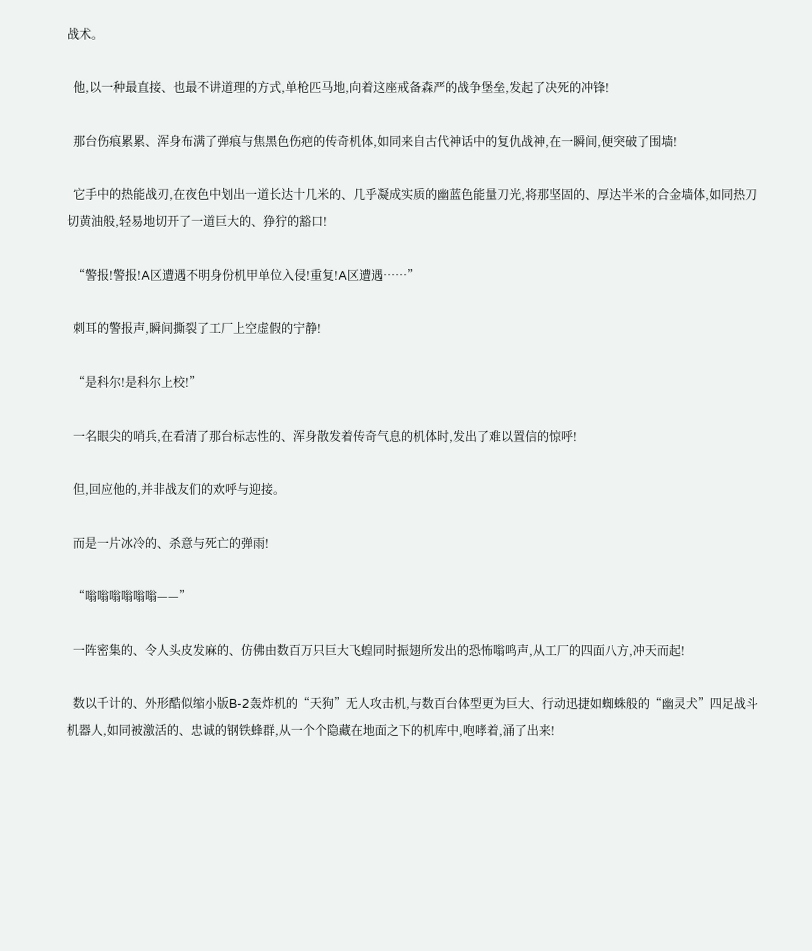战术。

  他,以一种最直接、也最不讲道理的方式,单枪匹马地,向着这座戒备森严的战争堡垒,发起了决死的冲锋!

  那台伤痕累累、浑身布满了弹痕与焦黑色伤疤的传奇机体,如同来自古代神话中的复仇战神,在一瞬间,便突破了围墙!

  它手中的热能战刃,在夜色中划出一道长达十几米的、几乎凝成实质的幽蓝色能量刀光,将那坚固的、厚达半米的合金墙体,如同热刀切黄油般,轻易地切开了一道巨大的、狰狞的豁口!

  “警报!警报!A区遭遇不明身份机甲单位入侵!重复!A区遭遇……”

  刺耳的警报声,瞬间撕裂了工厂上空虚假的宁静!

  “是科尔!是科尔上校!”

  一名眼尖的哨兵,在看清了那台标志性的、浑身散发着传奇气息的机体时,发出了难以置信的惊呼!

  但,回应他的,并非战友们的欢呼与迎接。

  而是一片冰冷的、杀意与死亡的弹雨!

  “嗡嗡嗡嗡嗡嗡——”

  一阵密集的、令人头皮发麻的、仿佛由数百万只巨大飞蝗同时振翅所发出的恐怖嗡鸣声,从工厂的四面八方,冲天而起!

  数以千计的、外形酷似缩小版B-2轰炸机的“天狗”无人攻击机,与数百台体型更为巨大、行动迅捷如蜘蛛般的“幽灵犬”四足战斗机器人,如同被激活的、忠诚的钢铁蜂群,从一个个隐藏在地面之下的机库中,咆哮着,涌了出来!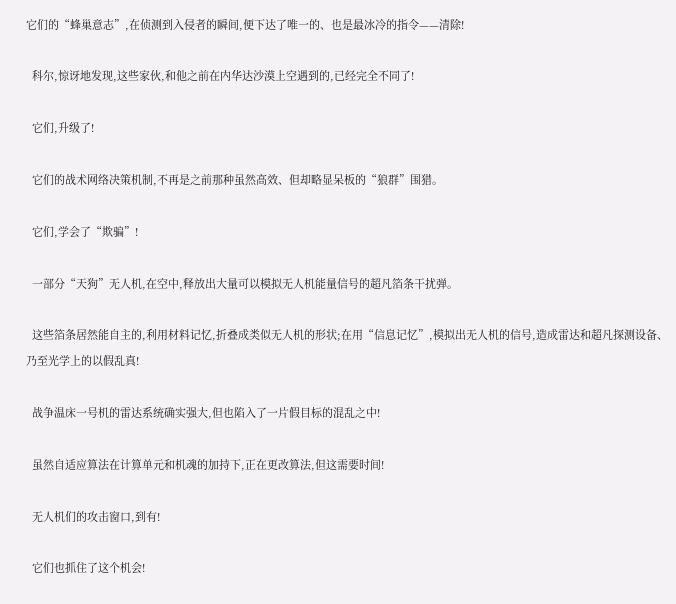它们的“蜂巢意志”,在侦测到入侵者的瞬间,便下达了唯一的、也是最冰冷的指令——清除!

  科尔,惊讶地发现,这些家伙,和他之前在内华达沙漠上空遇到的,已经完全不同了!

  它们,升级了!

  它们的战术网络决策机制,不再是之前那种虽然高效、但却略显呆板的“狼群”围猎。

  它们,学会了“欺骗”!

  一部分“天狗”无人机,在空中,释放出大量可以模拟无人机能量信号的超凡箔条干扰弹。

  这些箔条居然能自主的,利用材料记忆,折叠成类似无人机的形状;在用“信息记忆”,模拟出无人机的信号,造成雷达和超凡探测设备、乃至光学上的以假乱真!

  战争温床一号机的雷达系统确实强大,但也陷入了一片假目标的混乱之中!

  虽然自适应算法在计算单元和机魂的加持下,正在更改算法,但这需要时间!

  无人机们的攻击窗口,到有!

  它们也抓住了这个机会!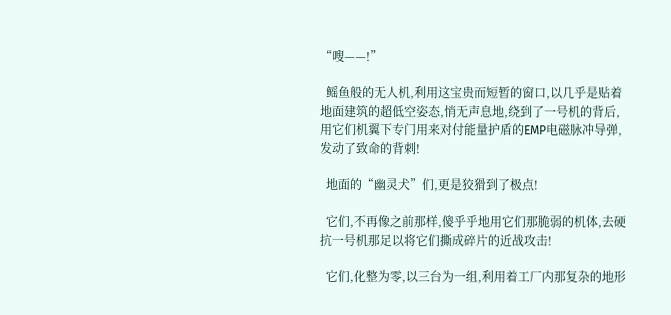“嗖——!”

  鳐鱼般的无人机,利用这宝贵而短暂的窗口,以几乎是贴着地面建筑的超低空姿态,悄无声息地,绕到了一号机的背后,用它们机翼下专门用来对付能量护盾的EMP电磁脉冲导弹,发动了致命的背刺!

  地面的“幽灵犬”们,更是狡猾到了极点!

  它们,不再像之前那样,傻乎乎地用它们那脆弱的机体,去硬抗一号机那足以将它们撕成碎片的近战攻击!

  它们,化整为零,以三台为一组,利用着工厂内那复杂的地形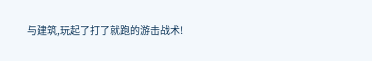与建筑,玩起了打了就跑的游击战术!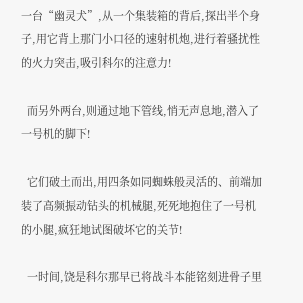一台“幽灵犬”,从一个集装箱的背后,探出半个身子,用它背上那门小口径的速射机炮,进行着骚扰性的火力突击,吸引科尔的注意力!

  而另外两台,则通过地下管线,悄无声息地,潜入了一号机的脚下!

  它们破土而出,用四条如同蜘蛛般灵活的、前端加装了高频振动钻头的机械腿,死死地抱住了一号机的小腿,疯狂地试图破坏它的关节!

  一时间,饶是科尔那早已将战斗本能铭刻进骨子里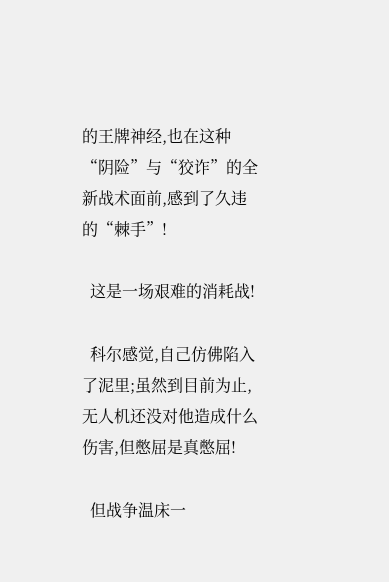的王牌神经,也在这种“阴险”与“狡诈”的全新战术面前,感到了久违的“棘手”!

  这是一场艰难的消耗战!

  科尔感觉,自己仿佛陷入了泥里;虽然到目前为止,无人机还没对他造成什么伤害,但憋屈是真憋屈!

  但战争温床一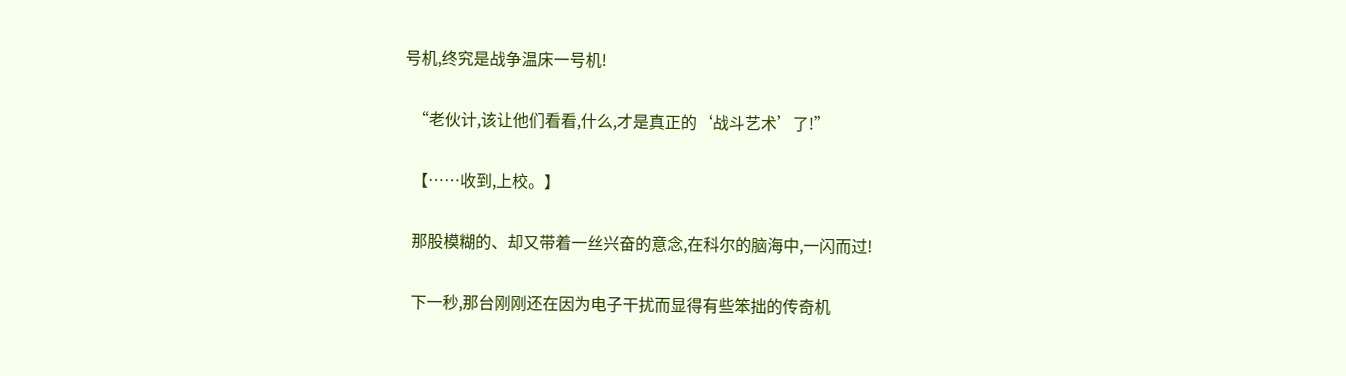号机,终究是战争温床一号机!

  “老伙计,该让他们看看,什么,才是真正的‘战斗艺术’了!”

  【……收到,上校。】

  那股模糊的、却又带着一丝兴奋的意念,在科尔的脑海中,一闪而过!

  下一秒,那台刚刚还在因为电子干扰而显得有些笨拙的传奇机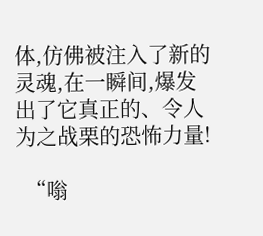体,仿佛被注入了新的灵魂,在一瞬间,爆发出了它真正的、令人为之战栗的恐怖力量!

  “嗡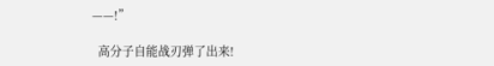——!”

  高分子自能战刃弹了出来!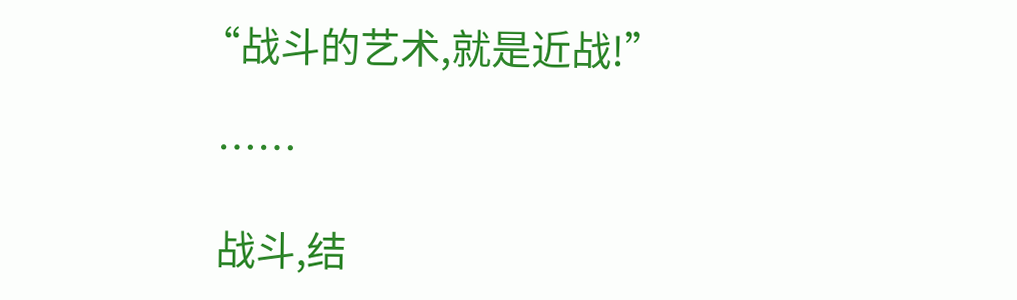“战斗的艺术,就是近战!”

  ……

  战斗,结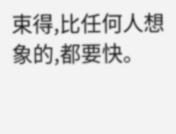束得,比任何人想象的,都要快。